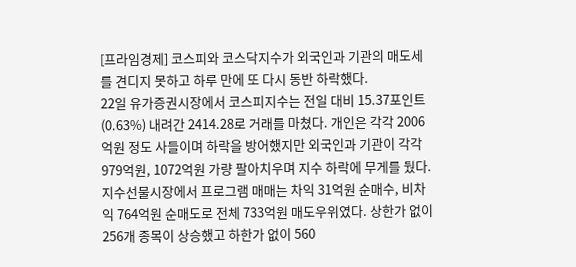[프라임경제] 코스피와 코스닥지수가 외국인과 기관의 매도세를 견디지 못하고 하루 만에 또 다시 동반 하락했다.
22일 유가증권시장에서 코스피지수는 전일 대비 15.37포인트(0.63%) 내려간 2414.28로 거래를 마쳤다. 개인은 각각 2006억원 정도 사들이며 하락을 방어했지만 외국인과 기관이 각각 979억원, 1072억원 가량 팔아치우며 지수 하락에 무게를 뒀다.
지수선물시장에서 프로그램 매매는 차익 31억원 순매수, 비차익 764억원 순매도로 전체 733억원 매도우위였다. 상한가 없이 256개 종목이 상승했고 하한가 없이 560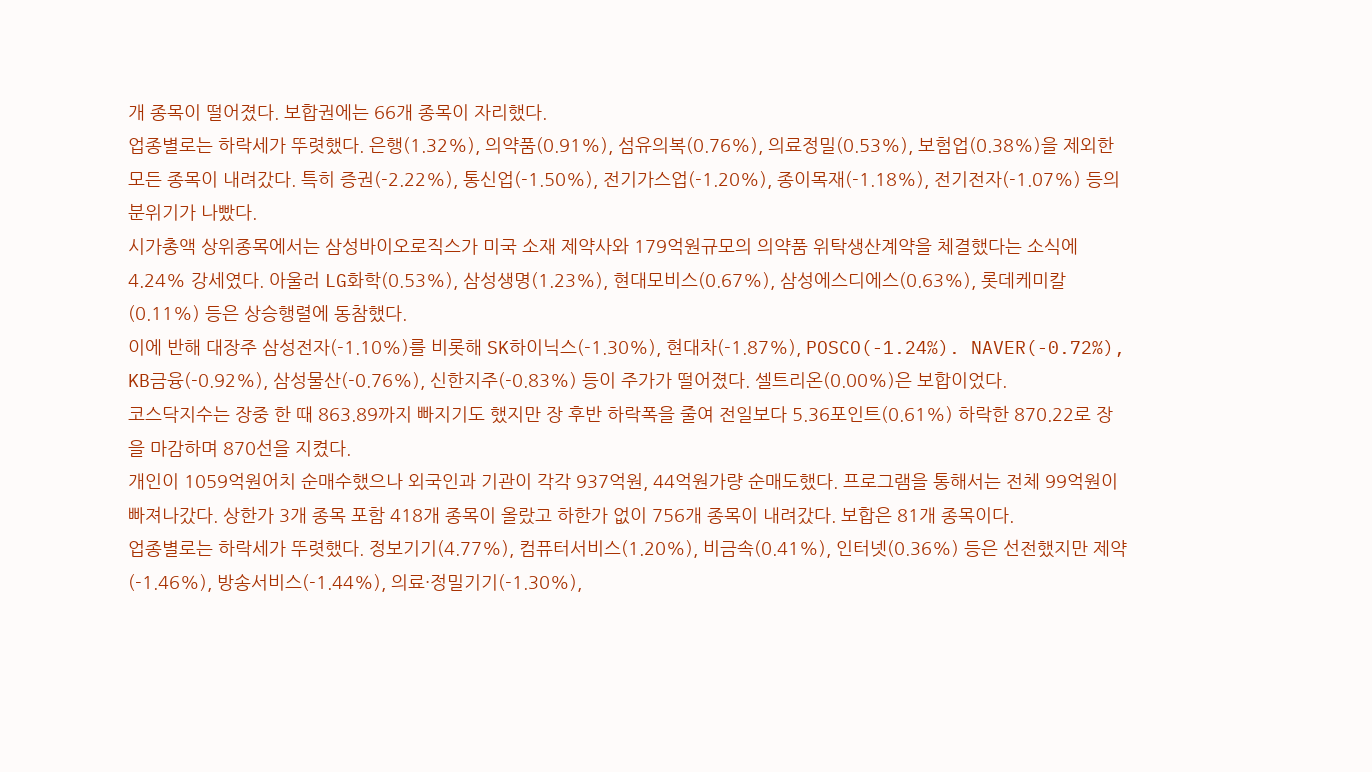개 종목이 떨어졌다. 보합권에는 66개 종목이 자리했다.
업종별로는 하락세가 뚜렷했다. 은행(1.32%), 의약품(0.91%), 섬유의복(0.76%), 의료정밀(0.53%), 보험업(0.38%)을 제외한 모든 종목이 내려갔다. 특히 증권(-2.22%), 통신업(-1.50%), 전기가스업(-1.20%), 종이목재(-1.18%), 전기전자(-1.07%) 등의 분위기가 나빴다.
시가총액 상위종목에서는 삼성바이오로직스가 미국 소재 제약사와 179억원규모의 의약품 위탁생산계약을 체결했다는 소식에 4.24% 강세였다. 아울러 LG화학(0.53%), 삼성생명(1.23%), 현대모비스(0.67%), 삼성에스디에스(0.63%), 롯데케미칼(0.11%) 등은 상승행렬에 동참했다.
이에 반해 대장주 삼성전자(-1.10%)를 비롯해 SK하이닉스(-1.30%), 현대차(-1.87%), POSCO(-1.24%). NAVER(-0.72%), KB금융(-0.92%), 삼성물산(-0.76%), 신한지주(-0.83%) 등이 주가가 떨어졌다. 셀트리온(0.00%)은 보합이었다.
코스닥지수는 장중 한 때 863.89까지 빠지기도 했지만 장 후반 하락폭을 줄여 전일보다 5.36포인트(0.61%) 하락한 870.22로 장을 마감하며 870선을 지켰다.
개인이 1059억원어치 순매수했으나 외국인과 기관이 각각 937억원, 44억원가량 순매도했다. 프로그램을 통해서는 전체 99억원이 빠져나갔다. 상한가 3개 종목 포함 418개 종목이 올랐고 하한가 없이 756개 종목이 내려갔다. 보합은 81개 종목이다.
업종별로는 하락세가 뚜렷했다. 정보기기(4.77%), 컴퓨터서비스(1.20%), 비금속(0.41%), 인터넷(0.36%) 등은 선전했지만 제약(-1.46%), 방송서비스(-1.44%), 의료·정밀기기(-1.30%),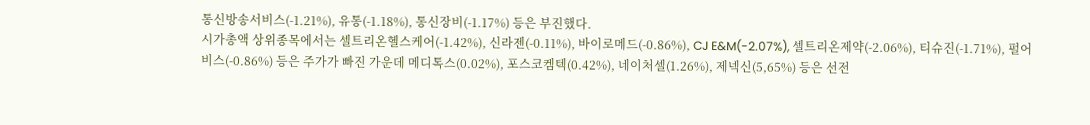통신방송서비스(-1.21%), 유통(-1.18%), 통신장비(-1.17%) 등은 부진했다.
시가총액 상위종목에서는 셀트리온헬스케어(-1.42%), 신라젠(-0.11%), 바이로메드(-0.86%), CJ E&M(-2.07%), 셀트리온제약(-2.06%), 티슈진(-1.71%), 펄어비스(-0.86%) 등은 주가가 빠진 가운데 메디톡스(0.02%), 포스코켐텍(0.42%), 네이처셀(1.26%), 제넥신(5,65%) 등은 선전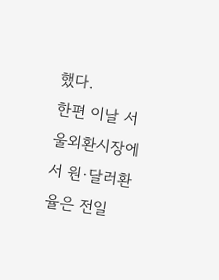했다.
한편 이날 서울외환시장에서 원·달러환율은 전일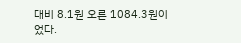대비 8.1원 오른 1084.3원이었다.